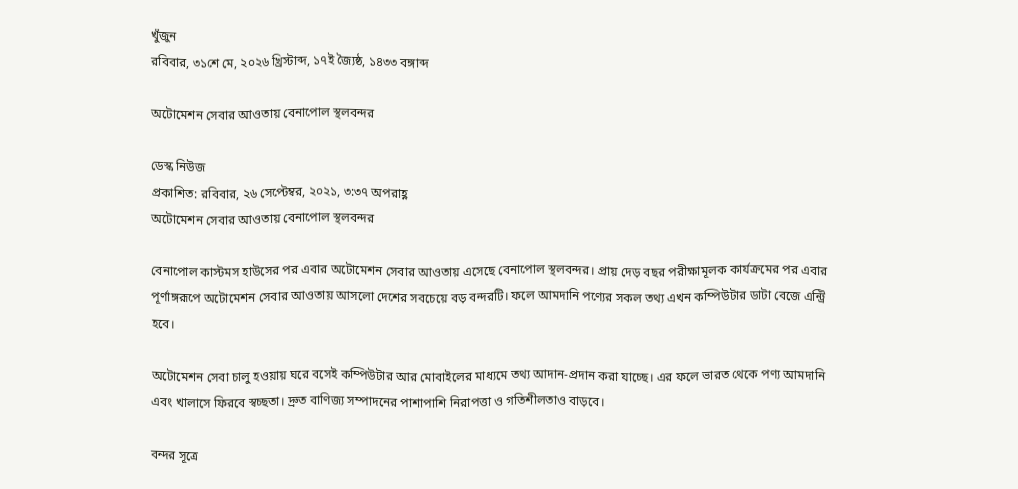খুঁজুন
রবিবার, ৩১শে মে, ২০২৬ খ্রিস্টাব্দ, ১৭ই জ্যৈষ্ঠ, ১৪৩৩ বঙ্গাব্দ

অটোমেশন সেবার আওতায় বেনাপোল স্থলবন্দর

ডেস্ক নিউজ
প্রকাশিত: রবিবার, ২৬ সেপ্টেম্বর, ২০২১, ৩:৩৭ অপরাহ্ণ
অটোমেশন সেবার আওতায় বেনাপোল স্থলবন্দর

বেনাপোল কাস্টমস হাউসের পর এবার অটোমেশন সেবার আওতায় এসেছে বেনাপোল স্থলবন্দর। প্রায় দেড় বছর পরীক্ষামূলক কার্যক্রমের পর এবার পূর্ণাঙ্গরূপে অটোমেশন সেবার আওতায় আসলো দেশের সবচেয়ে বড় বন্দরটি। ফলে আমদানি পণ্যের সকল তথ্য এখন কম্পিউটার ডাটা বেজে এন্ট্রি হবে।

অটোমেশন সেবা চালু হওয়ায় ঘরে বসেই কম্পিউটার আর মোবাইলের মাধ্যমে তথ্য আদান-প্রদান করা যাচ্ছে। এর ফলে ভারত থেকে পণ্য আমদানি এবং খালাসে ফিরবে স্বচ্ছতা। দ্রুত বাণিজ্য সম্পাদনের পাশাপাশি নিরাপত্তা ও গতিশীলতাও বাড়বে।

বন্দর সূত্রে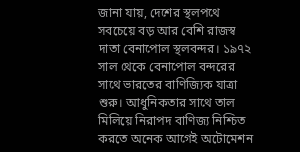জানা যায়, দেশের স্থলপথে সবচেয়ে বড় আর বেশি রাজস্ব দাতা বেনাপোল স্থলবন্দর। ১৯৭২ সাল থেকে বেনাপোল বন্দরের সাথে ভারতের বাণিজ্যিক যাত্রা শুরু। আধুনিকতার সাথে তাল মিলিয়ে নিরাপদ বাণিজ্য নিশ্চিত করতে অনেক আগেই অটোমেশন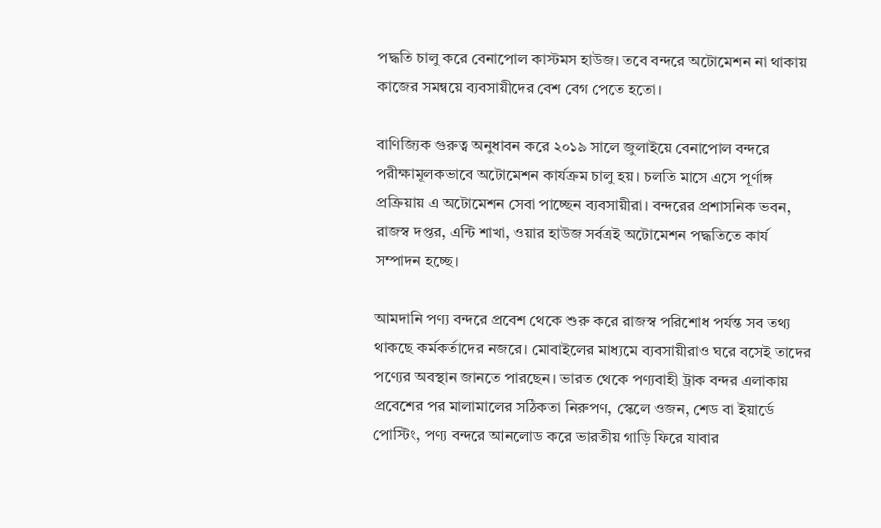পদ্ধতি চালু করে বেনাপোল কাস্টমস হাউজ। তবে বন্দরে অটোমেশন না থাকায় কাজের সমন্বয়ে ব্যবসায়ীদের বেশ বেগ পেতে হতো।

বাণিজ্যিক গুরুত্ব অনুধাবন করে ২০১৯ সালে জুলাইয়ে বেনাপোল বন্দরে পরীক্ষামূলকভাবে অটোমেশন কার্যক্রম চালু হয়। চলতি মাসে এসে পূর্ণাঙ্গ প্রক্রিয়ায় এ অটোমেশন সেবা পাচ্ছেন ব্যবসায়ীরা। বন্দরের প্রশাসনিক ভবন, রাজস্ব দপ্তর, এন্টি শাখা, ওয়ার হাউজ সর্বত্রই অটোমেশন পদ্ধতিতে কার্য সম্পাদন হচ্ছে।

আমদানি পণ্য বন্দরে প্রবেশ থেকে শুরু করে রাজস্ব পরিশোধ পর্যন্ত সব তথ্য থাকছে কর্মকর্তাদের নজরে। মোবাইলের মাধ্যমে ব্যবসায়ীরাও ঘরে বসেই তাদের পণ্যের অবস্থান জানতে পারছেন। ভারত থেকে পণ্যবাহী ট্রাক বন্দর এলাকায় প্রবেশের পর মালামালের সঠিকতা নিরুপণ, স্কেলে ওজন, শেড বা ইয়ার্ডে পোস্টিং, পণ্য বন্দরে আনলোড করে ভারতীয় গাড়ি ফিরে যাবার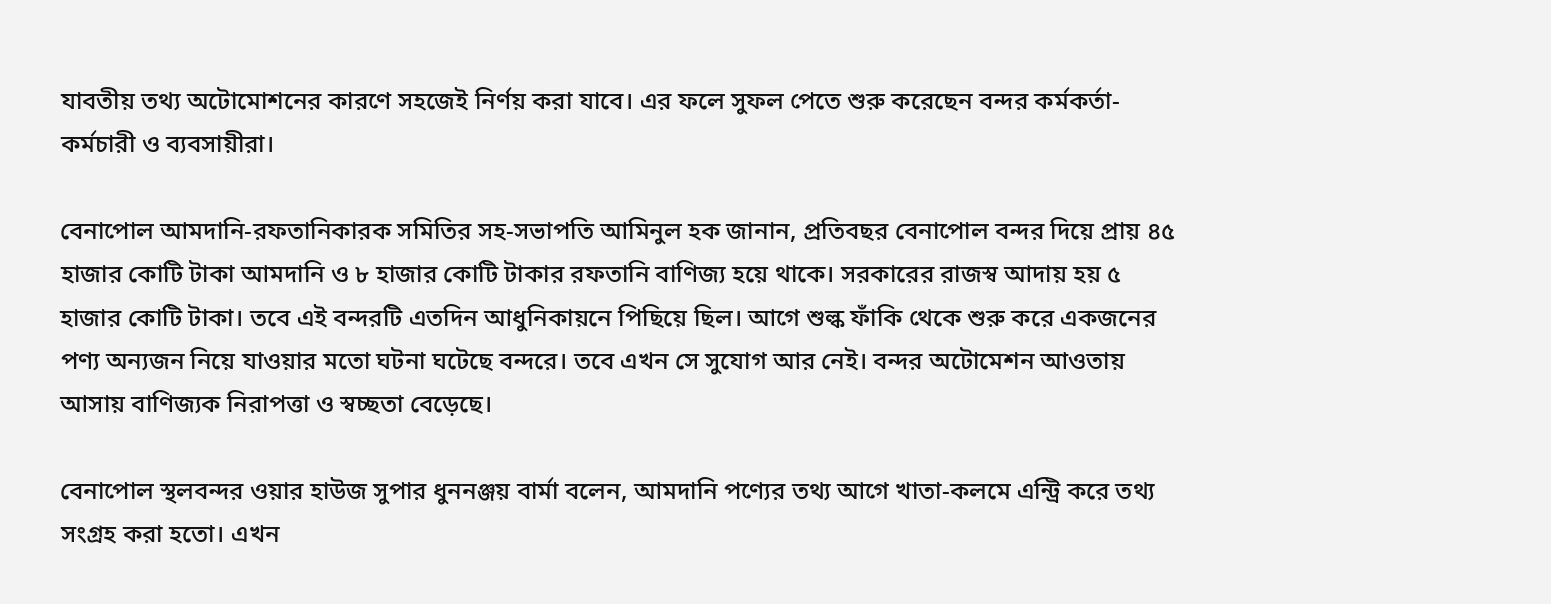যাবতীয় তথ্য অটোমোশনের কারণে সহজেই নির্ণয় করা যাবে। এর ফলে সুফল পেতে শুরু করেছেন বন্দর কর্মকর্তা-কর্মচারী ও ব্যবসায়ীরা।

বেনাপোল আমদানি-রফতানিকারক সমিতির সহ-সভাপতি আমিনুল হক জানান, প্রতিবছর বেনাপোল বন্দর দিয়ে প্রায় ৪৫ হাজার কোটি টাকা আমদানি ও ৮ হাজার কোটি টাকার রফতানি বাণিজ্য হয়ে থাকে। সরকারের রাজস্ব আদায় হয় ৫ হাজার কোটি টাকা। তবে এই বন্দরটি এতদিন আধুনিকায়নে পিছিয়ে ছিল। আগে শুল্ক ফাঁকি থেকে শুরু করে একজনের পণ্য অন্যজন নিয়ে যাওয়ার মতো ঘটনা ঘটেছে বন্দরে। তবে এখন সে সুযোগ আর নেই। বন্দর অটোমেশন আওতায় আসায় বাণিজ্যক নিরাপত্তা ও স্বচ্ছতা বেড়েছে।

বেনাপোল স্থলবন্দর ওয়ার হাউজ সুপার ধুননঞ্জয় বার্মা বলেন, আমদানি পণ্যের তথ্য আগে খাতা-কলমে এন্ট্রি করে তথ্য সংগ্রহ করা হতো। এখন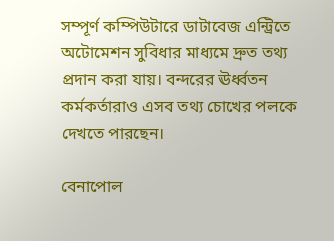সম্পূর্ণ কম্পিউটারে ডাটাবেজ এন্ট্রিতে অটোমেশন সুবিধার মাধ্যমে দ্রুত তথ্য প্রদান করা যায়। বন্দরের ঊর্ধ্বতন কর্মকর্তারাও এসব তথ্য চোখের পলকে দেখতে পারছেন।

বেনাপোল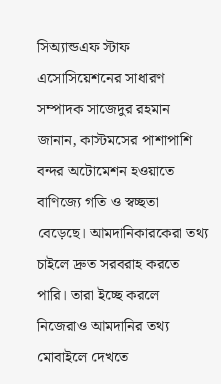সিঅ্যান্ডএফ স্টাফ এসোসিয়েশনের সাধারণ সম্পাদক সাজেদুর রহমান জানান, কাস্টমসের পাশাপাশি বন্দর অটোমেশন হওয়াতে বাণিজ্যে গতি ও স্বচ্ছতা বেড়েছে। আমদানিকারকেরা তথ্য চাইলে দ্রুত সরবরাহ করতে পারি। তারা ইচ্ছে করলে নিজেরাও আমদানির তথ্য মোবাইলে দেখতে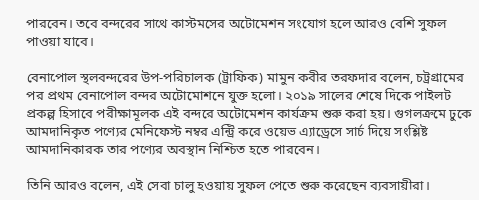পারবেন। তবে বন্দরের সাথে কাস্টমসের অটোমেশন সংযোগ হলে আরও বেশি সুফল পাওয়া যাবে।

বেনাপোল স্থলবন্দরের উপ-পরিচালক (ট্রাফিক) মামুন কবীর তরফদার বলেন, চট্রগ্রামের পর প্রথম বেনাপোল বন্দর অটোমোশনে যুক্ত হলো। ২০১৯ সালের শেষে দিকে পাইলট প্রকল্প হিসাবে পরীক্ষামূলক এই বন্দরে অটোমেশন কার্যক্রম শুরু করা হয়। গুগলক্রমে ঢুকে আমদানিকৃত পণ্যের মেনিফেস্ট নম্বর এন্ট্রি করে ওয়েভ এ্যাড্রেসে সার্চ দিয়ে সংশ্লিষ্ট আমদানিকারক তার পণ্যের অবস্থান নিশ্চিত হতে পারবেন।

তিনি আরও বলেন, এই সেবা চালু হওয়ায় সুফল পেতে শুরু করেছেন ব্যবসায়ীরা।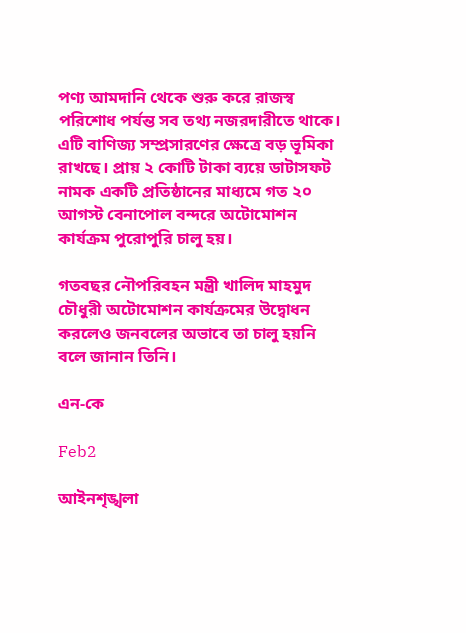পণ্য আমদানি থেকে শুরু করে রাজস্ব পরিশোধ পর্যন্ত সব তথ্য নজরদারীতে থাকে। এটি বাণিজ্য সম্প্রসারণের ক্ষেত্রে বড় ভূমিকা রাখছে। প্রায় ২ কোটি টাকা ব্যয়ে ডাটাসফট নামক একটি প্রতিষ্ঠানের মাধ্যমে গত ২০ আগস্ট বেনাপোল বন্দরে অটোমোশন কার্যক্রম পুরোপুরি চালু হয়।

গতবছর নৌপরিবহন মন্ত্রী খালিদ মাহমুদ চৌধুরী অটোমোশন কার্যক্রমের উদ্বোধন করলেও জনবলের অভাবে তা চালু হয়নি বলে জানান তিনি।

এন-কে

Feb2

আইনশৃঙ্খলা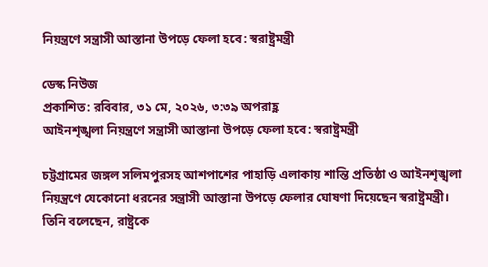নিয়ন্ত্রণে সন্ত্রাসী আস্তানা উপড়ে ফেলা হবে: স্বরাষ্ট্রমন্ত্রী

ডেস্ক নিউজ
প্রকাশিত: রবিবার, ৩১ মে, ২০২৬, ৩:৩৯ অপরাহ্ণ
আইনশৃঙ্খলা নিয়ন্ত্রণে সন্ত্রাসী আস্তানা উপড়ে ফেলা হবে: স্বরাষ্ট্রমন্ত্রী

চট্টগ্রামের জঙ্গল সলিমপুরসহ আশপাশের পাহাড়ি এলাকায় শান্তি প্রতিষ্ঠা ও আইনশৃঙ্খলা নিয়ন্ত্রণে যেকোনো ধরনের সন্ত্রাসী আস্তানা উপড়ে ফেলার ঘোষণা দিয়েছেন স্বরাষ্ট্রমন্ত্রী। তিনি বলেছেন, রাষ্ট্রকে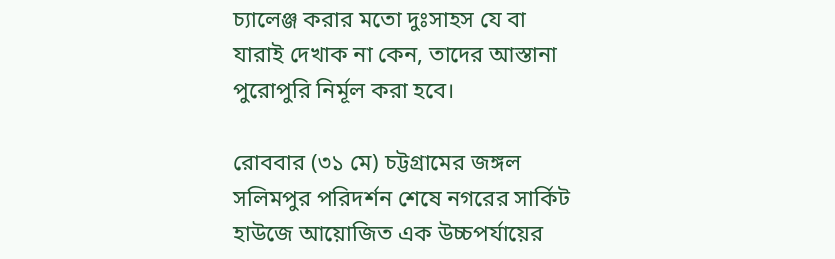চ্যালেঞ্জ করার মতো দুঃসাহস যে বা যারাই দেখাক না কেন, তাদের আস্তানা পুরোপুরি নির্মূল করা হবে।

রোববার (৩১ মে) চট্টগ্রামের জঙ্গল সলিমপুর পরিদর্শন শেষে নগরের সার্কিট হাউজে আয়োজিত এক উচ্চপর্যায়ের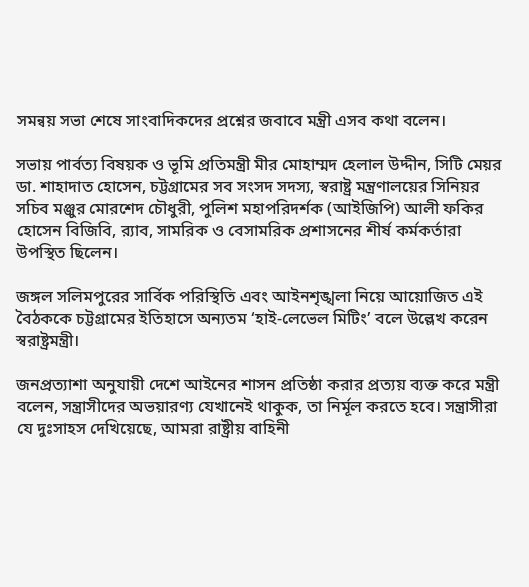সমন্বয় সভা শেষে সাংবাদিকদের প্রশ্নের জবাবে মন্ত্রী এসব কথা বলেন।

সভায় পার্বত্য বিষয়ক ও ভূমি প্রতিমন্ত্রী মীর মোহাম্মদ হেলাল উদ্দীন, সিটি মেয়র ডা. শাহাদাত হোসেন, চট্টগ্রামের সব সংসদ সদস্য, স্বরাষ্ট্র মন্ত্রণালয়ের সিনিয়র সচিব মঞ্জুর মোরশেদ চৌধুরী, পুলিশ মহাপরিদর্শক (আইজিপি) আলী ফকির হোসেন বিজিবি, র‍্যাব, সামরিক ও বেসামরিক প্রশাসনের শীর্ষ কর্মকর্তারা উপস্থিত ছিলেন।

জঙ্গল সলিমপুরের সার্বিক পরিস্থিতি এবং আইনশৃঙ্খলা নিয়ে আয়োজিত এই বৈঠককে চট্টগ্রামের ইতিহাসে অন্যতম ‘হাই-লেভেল মিটিং’ বলে উল্লেখ করেন স্বরাষ্ট্রমন্ত্রী।

জনপ্রত্যাশা অনুযায়ী দেশে আইনের শাসন প্রতিষ্ঠা করার প্রত্যয় ব্যক্ত করে মন্ত্রী বলেন, সন্ত্রাসীদের অভয়ারণ্য যেখানেই থাকুক, তা নির্মূল করতে হবে। সন্ত্রাসীরা যে দুঃসাহস দেখিয়েছে, আমরা রাষ্ট্রীয় বাহিনী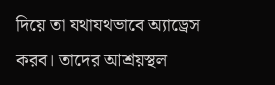দিয়ে তা যথাযথভাবে অ্যাড্রেস করব। তাদের আশ্রয়স্থল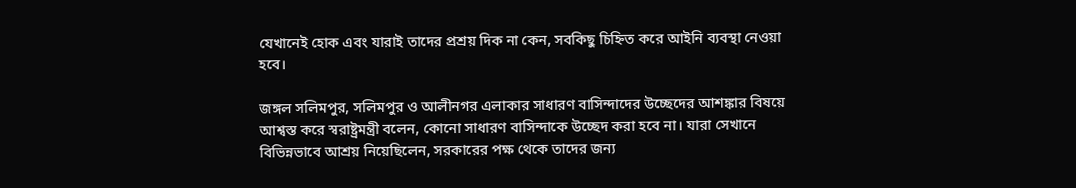যেখানেই হোক এবং যারাই তাদের প্রশ্রয় দিক না কেন, সবকিছু চিহ্নিত করে আইনি ব্যবস্থা নেওয়া হবে।

জঙ্গল সলিমপুর, সলিমপুর ও আলীনগর এলাকার সাধারণ বাসিন্দাদের উচ্ছেদের আশঙ্কার বিষয়ে আশ্বস্ত করে স্বরাষ্ট্রমন্ত্রী বলেন, কোনো সাধারণ বাসিন্দাকে উচ্ছেদ করা হবে না। যারা সেখানে বিভিন্নভাবে আশ্রয় নিয়েছিলেন, সরকারের পক্ষ থেকে তাদের জন্য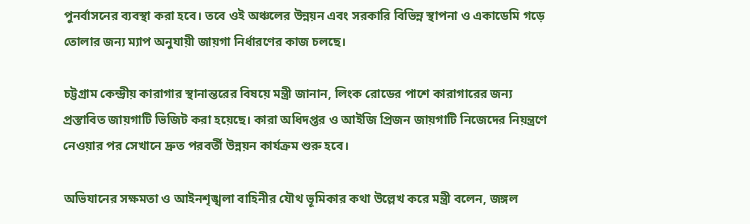পুনর্বাসনের ব্যবস্থা করা হবে। তবে ওই অঞ্চলের উন্নয়ন এবং সরকারি বিভিন্ন স্থাপনা ও একাডেমি গড়ে তোলার জন্য ম্যাপ অনুযায়ী জায়গা নির্ধারণের কাজ চলছে।

চট্টগ্রাম কেন্দ্রীয় কারাগার স্থানান্তরের বিষয়ে মন্ত্রী জানান, লিংক রোডের পাশে কারাগারের জন্য প্রস্তাবিত জায়গাটি ভিজিট করা হয়েছে। কারা অধিদপ্তর ও আইজি প্রিজন জায়গাটি নিজেদের নিয়ন্ত্রণে নেওয়ার পর সেখানে দ্রুত পরবর্তী উন্নয়ন কার্যক্রম শুরু হবে।

অভিযানের সক্ষমতা ও আইনশৃঙ্খলা বাহিনীর যৌথ ভূমিকার কথা উল্লেখ করে মন্ত্রী বলেন, জঙ্গল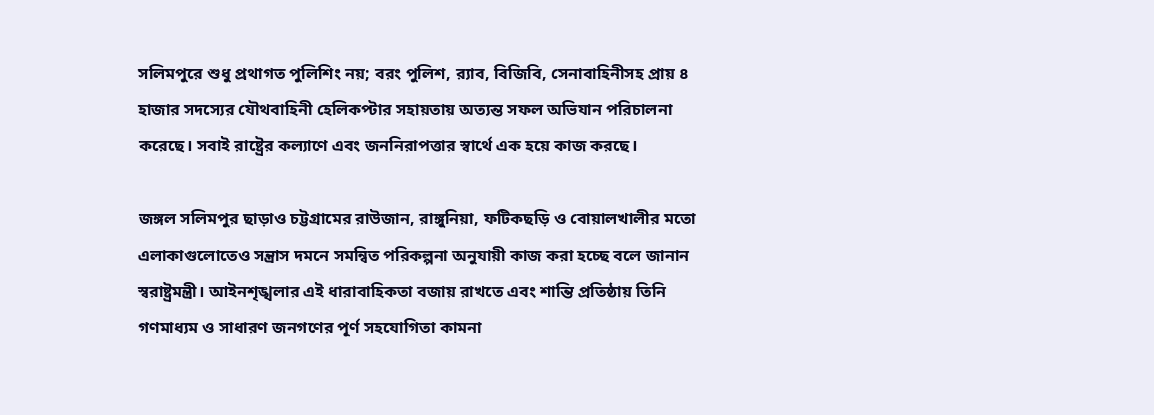সলিমপুরে শুধু প্রথাগত পুলিশিং নয়; বরং পুলিশ, র‍্যাব, বিজিবি, সেনাবাহিনীসহ প্রায় ৪ হাজার সদস্যের যৌথবাহিনী হেলিকপ্টার সহায়তায় অত্যন্ত সফল অভিযান পরিচালনা করেছে। সবাই রাষ্ট্রের কল্যাণে এবং জননিরাপত্তার স্বার্থে এক হয়ে কাজ করছে।

জঙ্গল সলিমপুর ছাড়াও চট্টগ্রামের রাউজান, রাঙ্গুনিয়া, ফটিকছড়ি ও বোয়ালখালীর মতো এলাকাগুলোতেও সন্ত্রাস দমনে সমন্বিত পরিকল্পনা অনুযায়ী কাজ করা হচ্ছে বলে জানান স্বরাষ্ট্রমন্ত্রী। আইনশৃঙ্খলার এই ধারাবাহিকতা বজায় রাখতে এবং শান্তি প্রতিষ্ঠায় তিনি গণমাধ্যম ও সাধারণ জনগণের পূর্ণ সহযোগিতা কামনা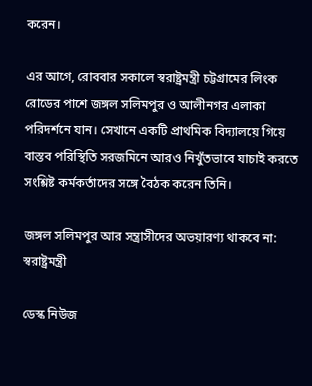করেন।

এর আগে, রোববার সকালে স্বরাষ্ট্রমন্ত্রী চট্টগ্রামের লিংক রোডের পাশে জঙ্গল সলিমপুর ও আলীনগর এলাকা পরিদর্শনে যান। সেখানে একটি প্রাথমিক বিদ্যালয়ে গিয়ে বাস্তব পরিস্থিতি সরজমিনে আরও নিখুঁতভাবে যাচাই করতে সংশ্লিষ্ট কর্মকর্তাদের সঙ্গে বৈঠক করেন তিনি।

জঙ্গল সলিমপুর আর সন্ত্রাসীদের অভয়ারণ্য থাকবে না: স্বরাষ্ট্রমন্ত্রী

ডেস্ক নিউজ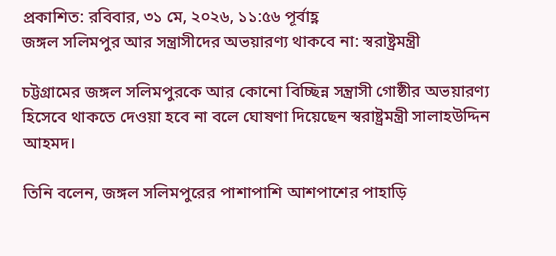প্রকাশিত: রবিবার, ৩১ মে, ২০২৬, ১১:৫৬ পূর্বাহ্ণ
জঙ্গল সলিমপুর আর সন্ত্রাসীদের অভয়ারণ্য থাকবে না: স্বরাষ্ট্রমন্ত্রী

চট্টগ্রামের জঙ্গল সলিমপুরকে আর কোনো বিচ্ছিন্ন সন্ত্রাসী গোষ্ঠীর অভয়ারণ্য হিসেবে থাকতে দেওয়া হবে না বলে ঘোষণা দিয়েছেন স্বরাষ্ট্রমন্ত্রী সালাহউদ্দিন আহমদ।

তিনি বলেন, জঙ্গল সলিমপুরের পাশাপাশি আশপাশের পাহাড়ি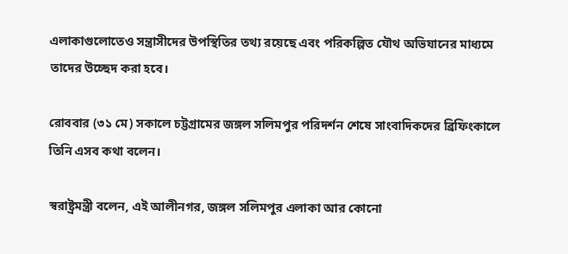এলাকাগুলোতেও সন্ত্রাসীদের উপস্থিতির তথ্য রয়েছে এবং পরিকল্পিত যৌথ অভিযানের মাধ্যমে তাদের উচ্ছেদ করা হবে।

রোববার (৩১ মে) সকালে চট্টগ্রামের জঙ্গল সলিমপুর পরিদর্শন শেষে সাংবাদিকদের ব্রিফিংকালে তিনি এসব কথা বলেন।

স্বরাষ্ট্রমন্ত্রী বলেন, এই আলীনগর, জঙ্গল সলিমপুর এলাকা আর কোনো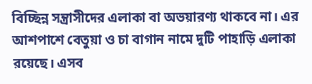বিচ্ছিন্ন সন্ত্রাসীদের এলাকা বা অভয়ারণ্য থাকবে না। এর আশপাশে বেতুয়া ও চা বাগান নামে দুটি পাহাড়ি এলাকা রয়েছে। এসব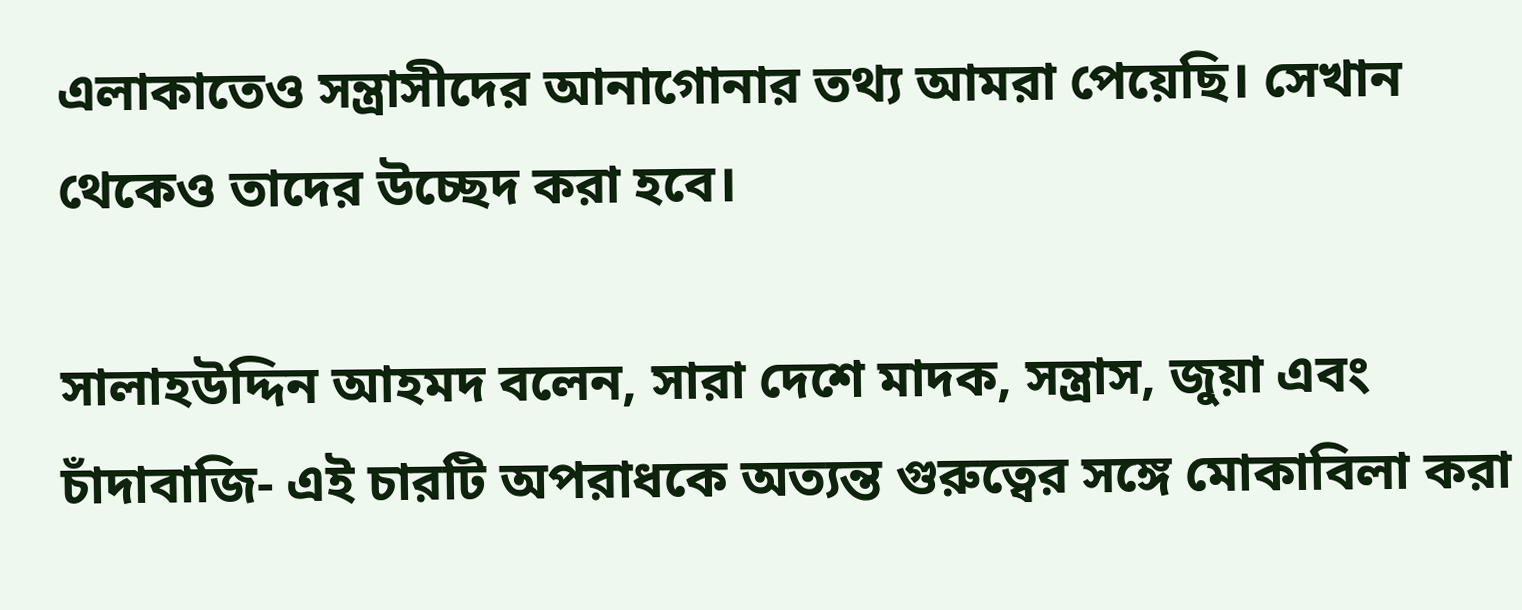এলাকাতেও সন্ত্রাসীদের আনাগোনার তথ্য আমরা পেয়েছি। সেখান থেকেও তাদের উচ্ছেদ করা হবে।

সালাহউদ্দিন আহমদ বলেন, সারা দেশে মাদক, সন্ত্রাস, জুয়া এবং চাঁদাবাজি- এই চারটি অপরাধকে অত্যন্ত গুরুত্বের সঙ্গে মোকাবিলা করা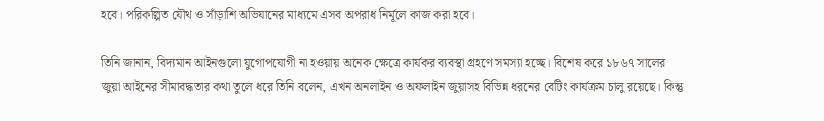হবে। পরিকল্পিত যৌথ ও সাঁড়াশি অভিযানের মাধ্যমে এসব অপরাধ নির্মূলে কাজ করা হবে।

তিনি জানান, বিদ্যমান আইনগুলো যুগোপযোগী না হওয়ায় অনেক ক্ষেত্রে কার্যকর ব্যবস্থা গ্রহণে সমস্যা হচ্ছে। বিশেষ করে ১৮৬৭ সালের জুয়া আইনের সীমাবদ্ধতার কথা তুলে ধরে তিনি বলেন, এখন অনলাইন ও অফলাইন জুয়াসহ বিভিন্ন ধরনের বেটিং কার্যক্রম চালু রয়েছে। কিন্তু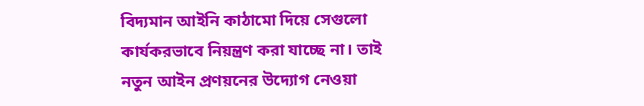বিদ্যমান আইনি কাঠামো দিয়ে সেগুলো কার্যকরভাবে নিয়ন্ত্রণ করা যাচ্ছে না। তাই নতুন আইন প্রণয়নের উদ্যোগ নেওয়া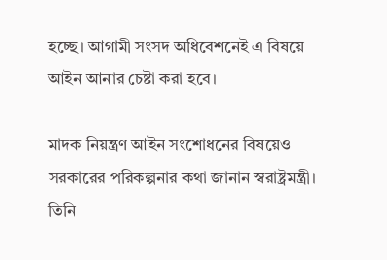হচ্ছে। আগামী সংসদ অধিবেশনেই এ বিষয়ে আইন আনার চেষ্টা করা হবে।

মাদক নিয়ন্ত্রণ আইন সংশোধনের বিষয়েও সরকারের পরিকল্পনার কথা জানান স্বরাষ্ট্রমন্ত্রী। তিনি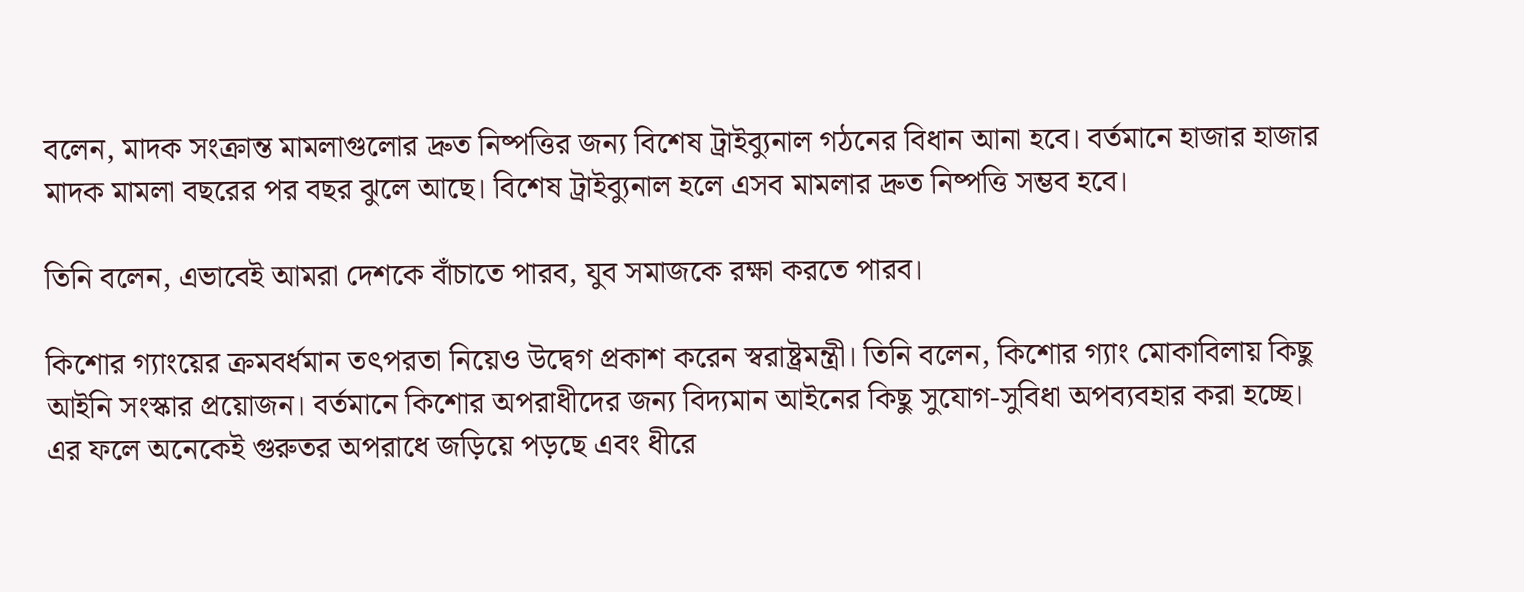বলেন, মাদক সংক্রান্ত মামলাগুলোর দ্রুত নিষ্পত্তির জন্য বিশেষ ট্রাইব্যুনাল গঠনের বিধান আনা হবে। বর্তমানে হাজার হাজার মাদক মামলা বছরের পর বছর ঝুলে আছে। বিশেষ ট্রাইব্যুনাল হলে এসব মামলার দ্রুত নিষ্পত্তি সম্ভব হবে।

তিনি বলেন, এভাবেই আমরা দেশকে বাঁচাতে পারব, যুব সমাজকে রক্ষা করতে পারব।

কিশোর গ্যাংয়ের ক্রমবর্ধমান তৎপরতা নিয়েও উদ্বেগ প্রকাশ করেন স্বরাষ্ট্রমন্ত্রী। তিনি বলেন, কিশোর গ্যাং মোকাবিলায় কিছু আইনি সংস্কার প্রয়োজন। বর্তমানে কিশোর অপরাধীদের জন্য বিদ্যমান আইনের কিছু সুযোগ-সুবিধা অপব্যবহার করা হচ্ছে। এর ফলে অনেকেই গুরুতর অপরাধে জড়িয়ে পড়ছে এবং ধীরে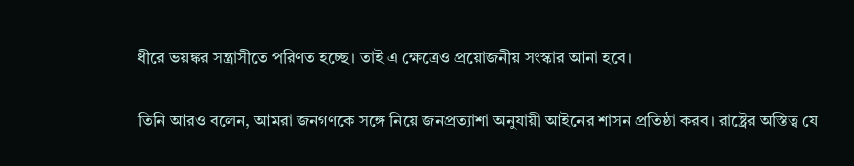ধীরে ভয়ঙ্কর সন্ত্রাসীতে পরিণত হচ্ছে। তাই এ ক্ষেত্রেও প্রয়োজনীয় সংস্কার আনা হবে।

তিনি আরও বলেন, আমরা জনগণকে সঙ্গে নিয়ে জনপ্রত্যাশা অনুযায়ী আইনের শাসন প্রতিষ্ঠা করব। রাষ্ট্রের অস্তিত্ব যে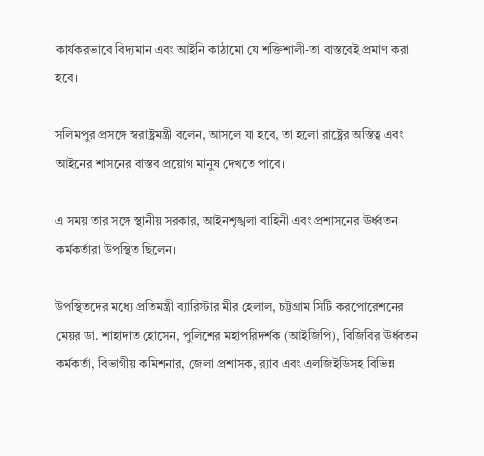কার্যকরভাবে বিদ্যমান এবং আইনি কাঠামো যে শক্তিশালী-তা বাস্তবেই প্রমাণ করা হবে।

সলিমপুর প্রসঙ্গে স্বরাষ্ট্রমন্ত্রী বলেন, আসলে যা হবে, তা হলো রাষ্ট্রের অস্তিত্ব এবং আইনের শাসনের বাস্তব প্রয়োগ মানুষ দেখতে পাবে।

এ সময় তার সঙ্গে স্থানীয় সরকার, আইনশৃঙ্খলা বাহিনী এবং প্রশাসনের ঊর্ধ্বতন কর্মকর্তারা উপস্থিত ছিলেন।

উপস্থিতদের মধ্যে প্রতিমন্ত্রী ব্যারিস্টার মীর হেলাল, চট্টগ্রাম সিটি করপোরেশনের মেয়র ডা. শাহাদাত হোসেন, পুলিশের মহাপরিদর্শক (আইজিপি), বিজিবির ঊর্ধ্বতন কর্মকর্তা, বিভাগীয় কমিশনার, জেলা প্রশাসক, র‌্যাব এবং এলজিইডিসহ বিভিন্ন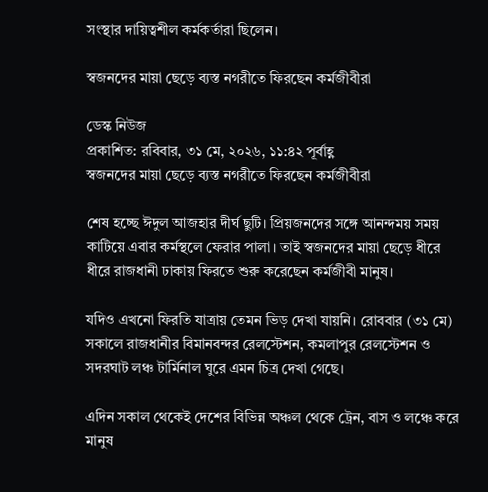সংস্থার দায়িত্বশীল কর্মকর্তারা ছিলেন।

স্বজনদের মায়া ছেড়ে ব্যস্ত নগরীতে ফিরছেন কর্মজীবীরা

ডেস্ক নিউজ
প্রকাশিত: রবিবার, ৩১ মে, ২০২৬, ১১:৪২ পূর্বাহ্ণ
স্বজনদের মায়া ছেড়ে ব্যস্ত নগরীতে ফিরছেন কর্মজীবীরা

শেষ হচ্ছে ঈদুল আজহার দীর্ঘ ছুটি। প্রিয়জনদের সঙ্গে আনন্দময় সময় কাটিয়ে এবার কর্মস্থলে ফেরার পালা। তাই স্বজনদের মায়া ছেড়ে ধীরে ধীরে রাজধানী ঢাকায় ফিরতে শুরু করেছেন কর্মজীবী মানুষ।

যদিও এখনো ফিরতি যাত্রায় তেমন ভিড় দেখা যায়নি। রোববার (৩১ মে) সকালে রাজধানীর বিমানবন্দর রেলস্টেশন, কমলাপুর রেলস্টেশন ও সদরঘাট লঞ্চ টার্মিনাল ঘুরে এমন চিত্র দেখা গেছে।

এদিন সকাল থেকেই দেশের বিভিন্ন অঞ্চল থেকে ট্রেন, বাস ও লঞ্চে করে মানুষ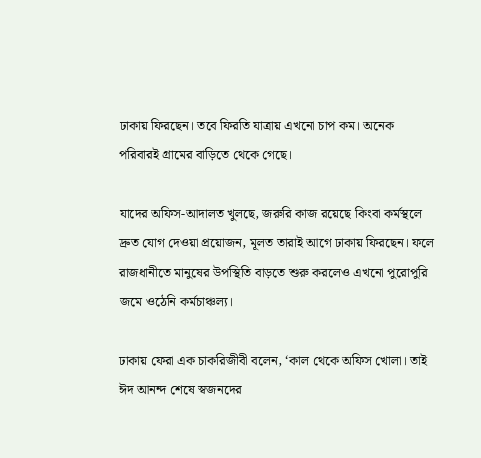ঢাকায় ফিরছেন। তবে ফিরতি যাত্রায় এখনো চাপ কম। অনেক পরিবারই গ্রামের বাড়িতে থেকে গেছে।

যাদের অফিস-আদালত খুলছে, জরুরি কাজ রয়েছে কিংবা কর্মস্থলে দ্রুত যোগ দেওয়া প্রয়োজন, মূলত তারাই আগে ঢাকায় ফিরছেন। ফলে রাজধানীতে মানুষের উপস্থিতি বাড়তে শুরু করলেও এখনো পুরোপুরি জমে ওঠেনি কর্মচাঞ্চল্য।

ঢাকায় ফেরা এক চাকরিজীবী বলেন, ‘কাল থেকে অফিস খোলা। তাই ঈদ আনন্দ শেষে স্বজনদের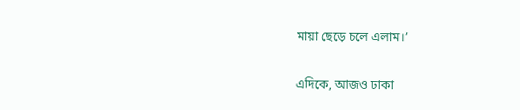মায়া ছেড়ে চলে এলাম।’

এদিকে, আজও ঢাকা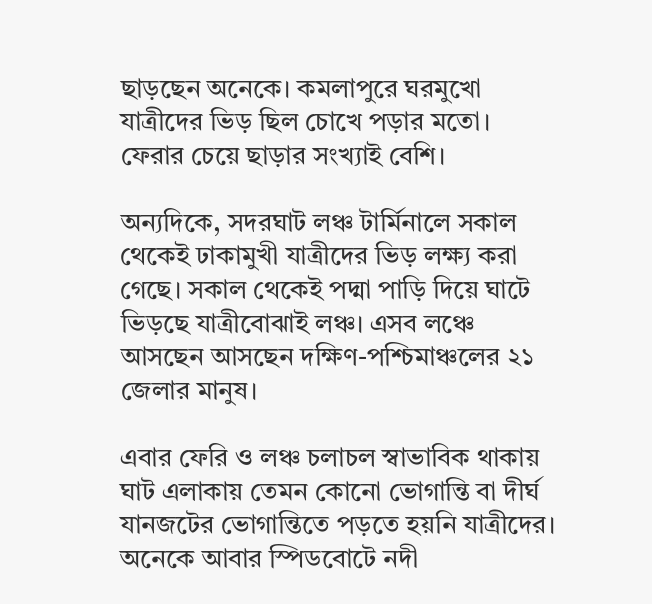ছাড়ছেন অনেকে। কমলাপুরে ঘরমুখো যাত্রীদের ভিড় ছিল চোখে পড়ার মতো। ফেরার চেয়ে ছাড়ার সংখ্যাই বেশি।

অন্যদিকে, সদরঘাট লঞ্চ টার্মিনালে সকাল থেকেই ঢাকামুখী যাত্রীদের ভিড় লক্ষ্য করা গেছে। সকাল থেকেই পদ্মা পাড়ি দিয়ে ঘাটে ভিড়ছে যাত্রীবোঝাই লঞ্চ। এসব লঞ্চে আসছেন আসছেন দক্ষিণ-পশ্চিমাঞ্চলের ২১ জেলার মানুষ।

এবার ফেরি ও লঞ্চ চলাচল স্বাভাবিক থাকায় ঘাট এলাকায় তেমন কোনো ভোগান্তি বা দীর্ঘ যানজটের ভোগান্তিতে পড়তে হয়নি যাত্রীদের। অনেকে আবার স্পিডবোটে নদী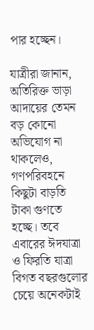পার হচ্ছেন।

যাত্রীরা জানান, অতিরিক্ত ভাড়া আদায়ের তেমন বড় কোনো অভিযোগ না থাকলেও, গণপরিবহনে কিছুটা বাড়তি টাকা গুণতে হচ্ছে। তবে এবারের ঈদযাত্রা ও ফিরতি যাত্রা বিগত বছরগুলোর চেয়ে অনেকটাই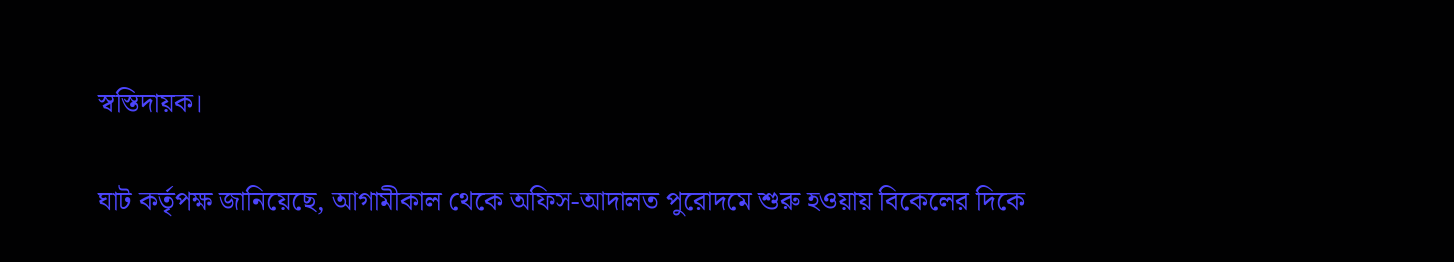স্বস্তিদায়ক।

ঘাট কর্তৃপক্ষ জানিয়েছে, আগামীকাল থেকে অফিস-আদালত পুরোদমে শুরু হওয়ায় বিকেলের দিকে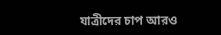যাত্রীদের চাপ আরও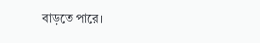বাড়তে পারে।